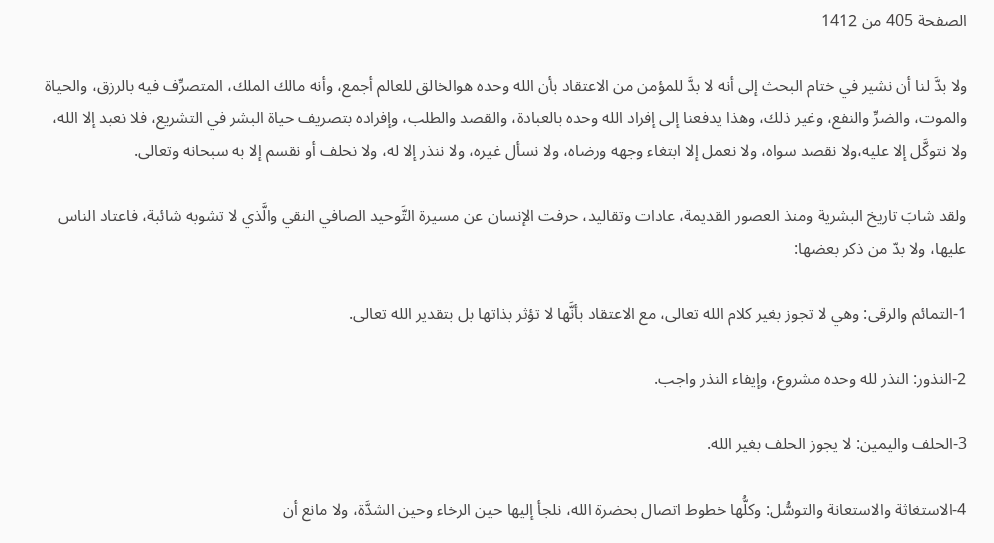الصفحة 405 من 1412

ولا بدَّ لنا أن نشير في ختام البحث إلى أنه لا بدَّ للمؤمن من الاعتقاد بأن الله وحده هوالخالق للعالم أجمع، وأنه مالك الملك، المتصرِّف فيه بالرزق، والحياة والموت، والضرِّ والنفع، وغير ذلك، وهذا يدفعنا إلى إفراد الله وحده بالعبادة، والقصد والطلب، وإفراده بتصريف حياة البشر في التشريع، فلا نعبد إلا الله، ولا نتوكَّل إلا عليه،ولا نقصد سواه، ولا نعمل إلا ابتغاء وجهه ورضاه، ولا نسأل غيره، ولا ننذر إلا له، ولا نحلف أو نقسم إلا به سبحانه وتعالى.

ولقد شابَ تاريخ البشرية ومنذ العصور القديمة، عادات وتقاليد، حرفت الإنسان عن مسيرة التَّوحيد الصافي النقي والَّذي لا تشوبه شائبة، فاعتاد الناس عليها، ولا بدّ من ذكر بعضها:

1-التمائم والرقى: وهي لا تجوز بغير كلام الله تعالى، مع الاعتقاد بأنَّها لا تؤثر بذاتها بل بتقدير الله تعالى.

2-النذور: النذر لله وحده مشروع، وإيفاء النذر واجب.

3-الحلف واليمين: لا يجوز الحلف بغير الله.

4-الاستغاثة والاستعانة والتوسُّل: وكلُّها خطوط اتصال بحضرة الله، نلجأ إليها حين الرخاء وحين الشدَّة، ولا مانع أن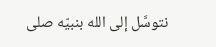نتوسَّل إلى الله بنبيّه صلى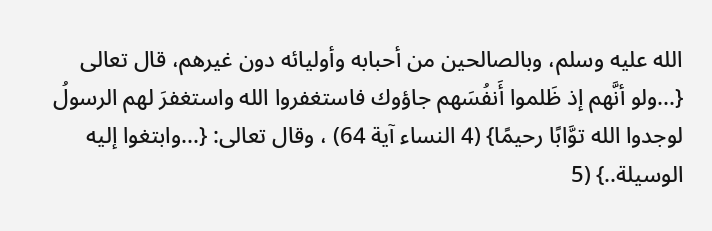الله عليه وسلم، وبالصالحين من أحبابه وأوليائه دون غيرهم، قال تعالى {...ولو أنَّهم إذ ظَلموا أَنفُسَهم جاؤوك فاستغفروا الله واستغفرَ لهم الرسولُ لوجدوا الله توَّابًا رحيمًا} (4 النساء آية 64) ، وقال تعالى: {...وابتغوا إليه الوسيلة..} (5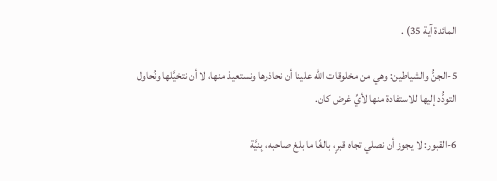المائدة آية 35) .

5-الجنُّ والشياطين: وهي من مخلوقات الله علينا أن نحاذرها ونستعيذ منها، لا أن نتخيَّلها ونُحاول التودُّد إليها للاستفادة منها لأيِّ غرض كان.

6-القبور: لا يجوز أن نصلي تجاه قبرٍ، بالغًا ما بلغ صاحبه، بِنيَّة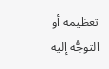تعظيمه أو التوجُّه إليه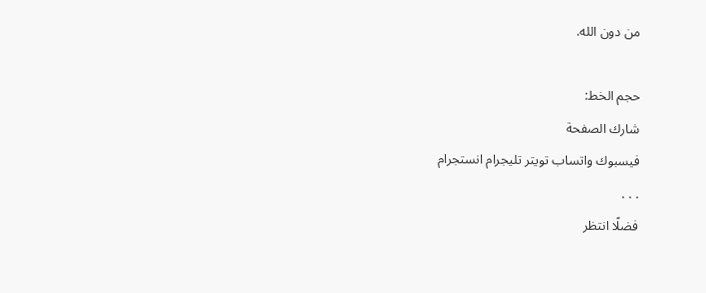من دون الله.

حجم الخط:
شارك الصفحة
فيسبوك واتساب تويتر تليجرام انستجرام
. . .
فضلًا انتظر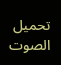تحميل الصوت